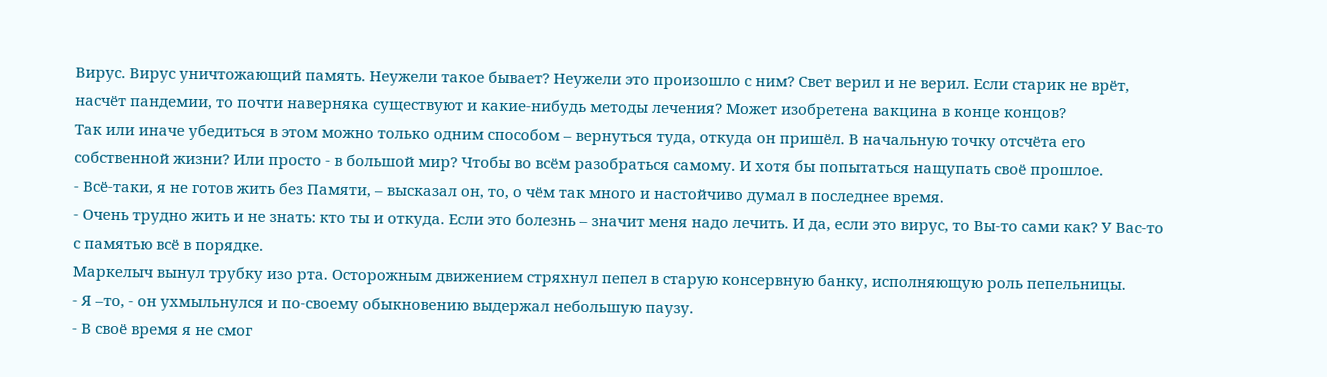Вирус. Вирус уничтожающий память. Неужели такое бывает? Неужели это произошло с ним? Свет верил и не верил. Если старик не врёт, насчёт пандемии, то почти наверняка существуют и какие-нибудь методы лечения? Может изобретена вакцина в конце концов?
Так или иначе убедиться в этом можно только одним способом – вернуться туда, откуда он пришёл. В начальную точку отсчёта его собственной жизни? Или просто - в большой мир? Чтобы во всём разобраться самому. И хотя бы попытаться нащупать своё прошлое.
- Всё-таки, я не готов жить без Памяти, – высказал он, то, о чём так много и настойчиво думал в последнее время.
- Очень трудно жить и не знать: кто ты и откуда. Если это болезнь – значит меня надо лечить. И да, если это вирус, то Вы-то сами как? У Вас-то с памятью всё в порядке.
Маркелыч вынул трубку изо рта. Осторожным движением стряхнул пепел в старую консервную банку, исполняющую роль пепельницы.
- Я –то, - он ухмыльнулся и по-своему обыкновению выдержал небольшую паузу.
- В своё время я не смог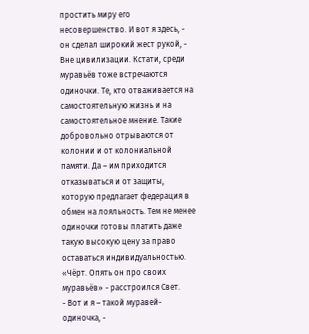простить миру его несовершенство. И вот я здесь, - он сделал широкий жест рукой, - Вне цивилизации. Кстати, среди муравьёв тоже встречаются одиночки. Те, кто отваживается на самостоятельную жизнь и на самостоятельное мнение. Такие добровольно отрываются от колонии и от колониальной памяти. Да – им приходится отказываться и от защиты, которую предлагает федерация в обмен на лояльность. Тем не менее одиночки готовы платить даже такую высокую цену за право оставаться индивидуальностью.
«Чёрт. Опять он про своих муравьёв» - расстроился Свет.
- Вот и я – такой муравей-одиночка, -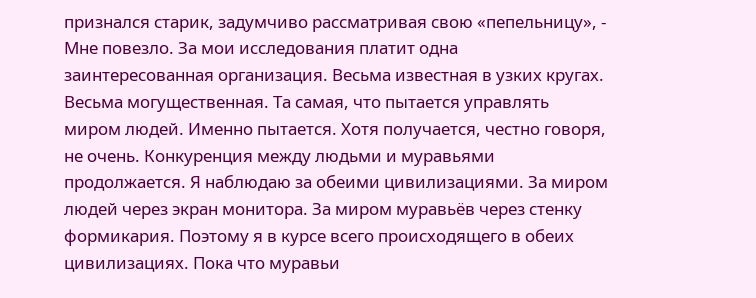признался старик, задумчиво рассматривая свою «пепельницу», - Мне повезло. За мои исследования платит одна заинтересованная организация. Весьма известная в узких кругах. Весьма могущественная. Та самая, что пытается управлять миром людей. Именно пытается. Хотя получается, честно говоря, не очень. Конкуренция между людьми и муравьями продолжается. Я наблюдаю за обеими цивилизациями. За миром людей через экран монитора. За миром муравьёв через стенку формикария. Поэтому я в курсе всего происходящего в обеих цивилизациях. Пока что муравьи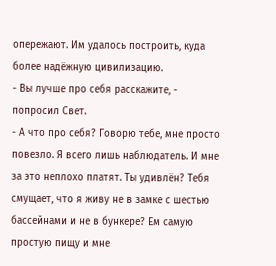опережают. Им удалось построить, куда более надёжную цивилизацию.
- Вы лучше про себя расскажите, - попросил Свет.
- А что про себя? Говорю тебе, мне просто повезло. Я всего лишь наблюдатель. И мне за это неплохо платят. Ты удивлён? Тебя смущает, что я живу не в замке с шестью бассейнами и не в бункере? Ем самую простую пищу и мне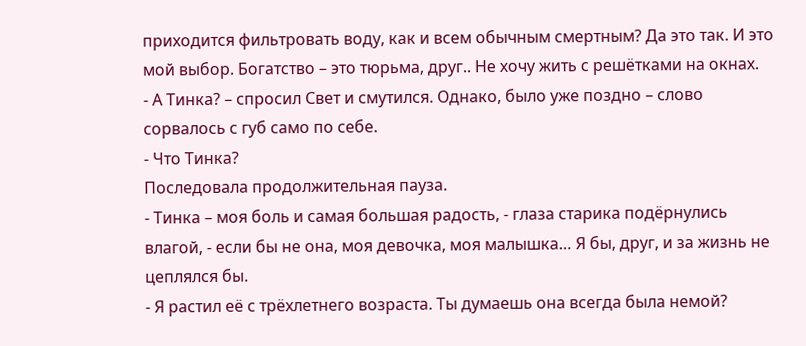приходится фильтровать воду, как и всем обычным смертным? Да это так. И это мой выбор. Богатство – это тюрьма, друг.. Не хочу жить с решётками на окнах.
- А Тинка? – спросил Свет и смутился. Однако, было уже поздно – слово сорвалось с губ само по себе.
- Что Тинка?
Последовала продолжительная пауза.
- Тинка – моя боль и самая большая радость, - глаза старика подёрнулись влагой, - если бы не она, моя девочка, моя малышка… Я бы, друг, и за жизнь не цеплялся бы.
- Я растил её с трёхлетнего возраста. Ты думаешь она всегда была немой?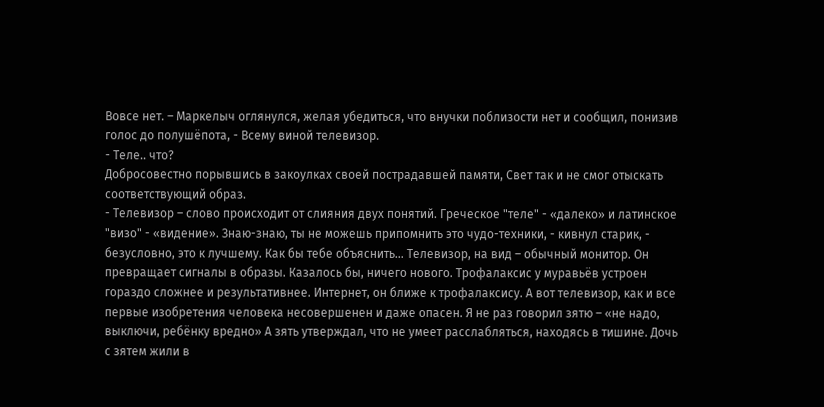Вовсе нет. – Маркелыч оглянулся, желая убедиться, что внучки поблизости нет и сообщил, понизив голос до полушёпота, - Всему виной телевизор.
- Теле.. что?
Добросовестно порывшись в закоулках своей пострадавшей памяти, Свет так и не смог отыскать соответствующий образ.
- Телевизор – слово происходит от слияния двух понятий. Греческое "теле" - «далеко» и латинское "визо" - «видение». Знаю-знаю, ты не можешь припомнить это чудо-техники, - кивнул старик, - безусловно, это к лучшему. Как бы тебе объяснить… Телевизор, на вид – обычный монитор. Он превращает сигналы в образы. Казалось бы, ничего нового. Трофалаксис у муравьёв устроен гораздо сложнее и результативнее. Интернет, он ближе к трофалаксису. А вот телевизор, как и все первые изобретения человека несовершенен и даже опасен. Я не раз говорил зятю – «не надо, выключи, ребёнку вредно» А зять утверждал, что не умеет расслабляться, находясь в тишине. Дочь с зятем жили в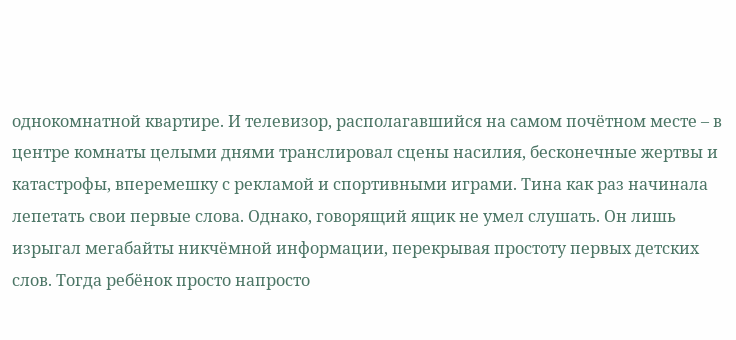однокомнатной квартире. И телевизор, располагавшийся на самом почётном месте – в центре комнаты целыми днями транслировал сцены насилия, бесконечные жертвы и катастрофы, вперемешку с рекламой и спортивными играми. Тина как раз начинала лепетать свои первые слова. Однако, говорящий ящик не умел слушать. Он лишь изрыгал мегабайты никчёмной информации, перекрывая простоту первых детских слов. Тогда ребёнок просто напросто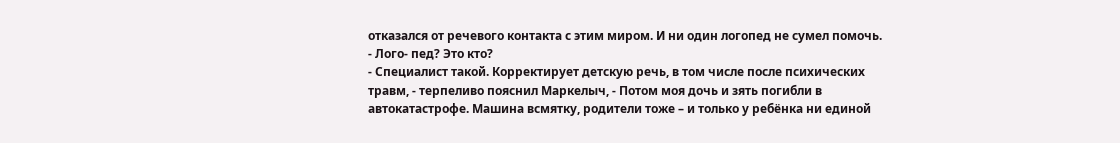отказался от речевого контакта с этим миром. И ни один логопед не сумел помочь.
- Лого- пед? Это кто?
- Специалист такой. Корректирует детскую речь, в том числе после психических травм, - терпеливо пояснил Маркелыч, - Потом моя дочь и зять погибли в автокатастрофе. Машина всмятку, родители тоже – и только у ребёнка ни единой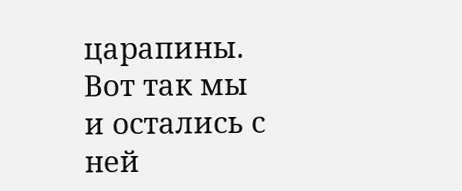царапины. Вот так мы и остались с ней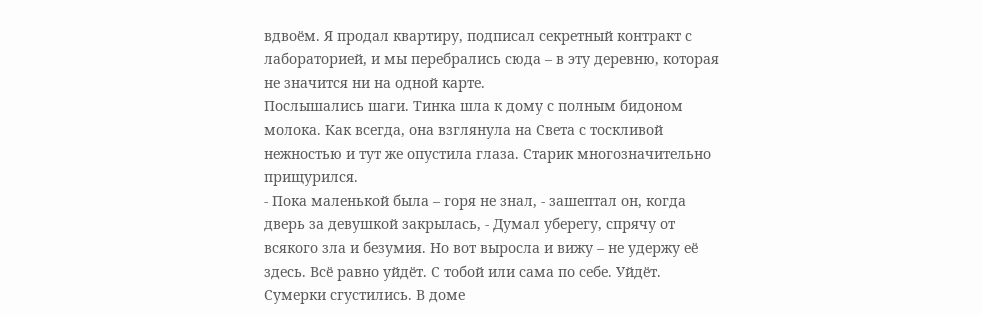вдвоём. Я продал квартиру, подписал секретный контракт с лабораторией, и мы перебрались сюда – в эту деревню, которая не значится ни на одной карте.
Послышались шаги. Тинка шла к дому с полным бидоном молока. Как всегда, она взглянула на Света с тоскливой нежностью и тут же опустила глаза. Старик многозначительно прищурился.
- Пока маленькой была – горя не знал, - зашептал он, когда дверь за девушкой закрылась, - Думал уберегу, спрячу от всякого зла и безумия. Но вот выросла и вижу – не удержу её здесь. Всё равно уйдёт. С тобой или сама по себе. Уйдёт.
Сумерки сгустились. В доме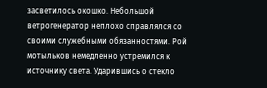засветилось окошко. Небольшой ветрогенератор неплохо справлялся со своими служебными обязанностями. Рой мотыльков немедленно устремился к источнику света. Ударившись о стекло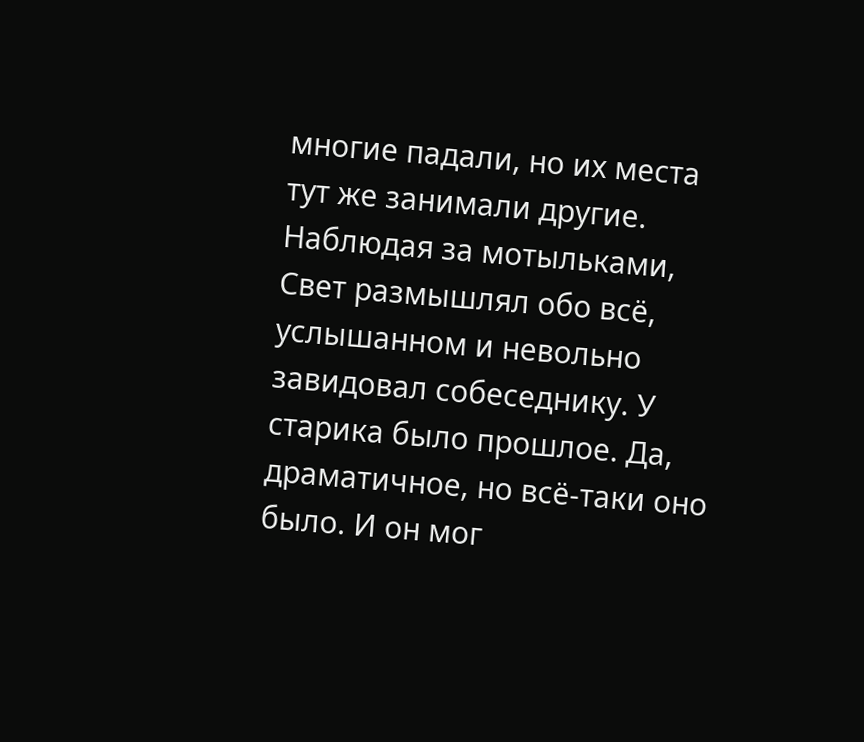многие падали, но их места тут же занимали другие.
Наблюдая за мотыльками, Свет размышлял обо всё, услышанном и невольно завидовал собеседнику. У старика было прошлое. Да, драматичное, но всё-таки оно было. И он мог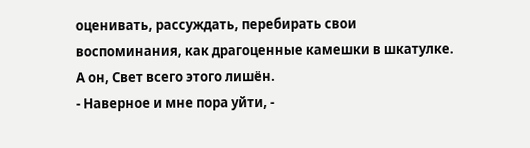оценивать, рассуждать, перебирать свои воспоминания, как драгоценные камешки в шкатулке. А он, Свет всего этого лишён.
- Наверное и мне пора уйти, -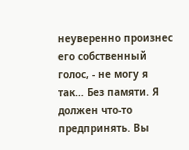неуверенно произнес его собственный голос, - не могу я так… Без памяти. Я должен что-то предпринять. Вы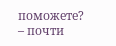поможете? – почти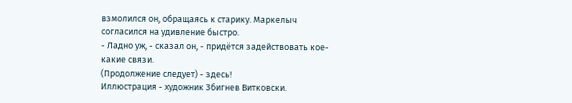взмолился он, обращаясь к старику. Маркелыч согласился на удивление быстро.
- Ладно уж, - сказал он, - придётся задействовать кое-какие связи.
(Продолжение следует) - здесь!
Иллюстрация - художник Збигнев Витковски.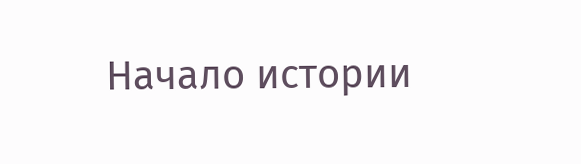Начало истории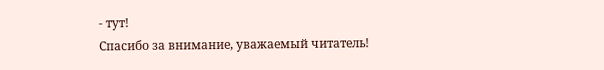- тут!
Спасибо за внимание, уважаемый читатель!